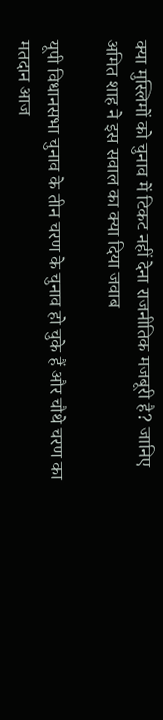क्या मुस्लिमों को चुनाव में टिकट नहीं देना राजनीतिक मजबूरी है? जानिए अमित शाह ने इस सवाल का क्या दिया जवाब

यूपी विधानसभा चुनाव के तीन चरण के चुनाव हो चुके हैं और चौथे चरण का मतदान आज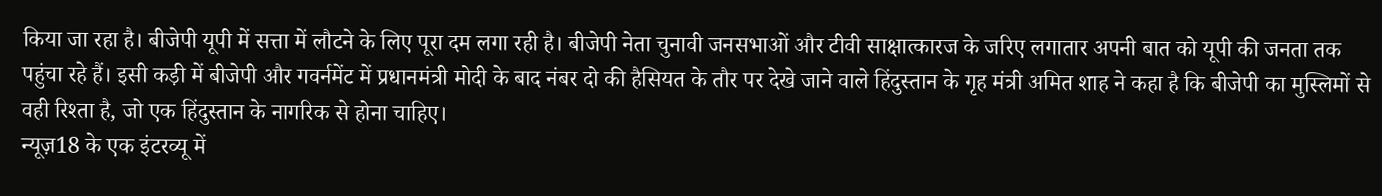किया जा रहा है। बीजेपी यूपी में सत्ता में लौटने के लिए पूरा दम लगा रही है। बीजेपी नेता चुनावी जनसभाओं और टीवी साक्षात्कारज के जरिए लगातार अपनी बात को यूपी की जनता तक पहुंचा रहे हैं। इसी कड़ी में बीजेपी और गवर्नमेंट में प्रधानमंत्री मोदी के बाद नंबर दो की हैसियत के तौर पर देखे जाने वाले हिंदुस्तान के गृह मंत्री अमित शाह ने कहा है कि बीजेपी का मुस्लिमों से वही रिश्ता है, जो एक हिंदुस्तान के नागरिक से होना चाहिए।
न्यूज़18 के एक इंटरव्यू में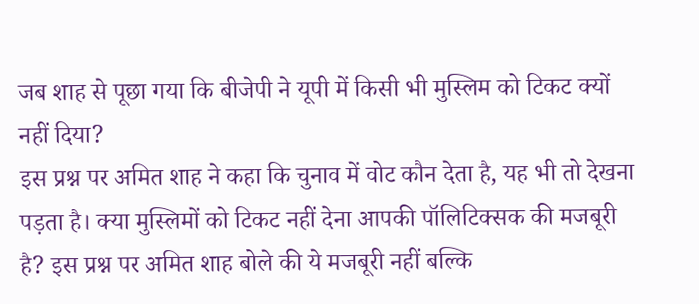जब शाह से पूछा गया कि बीजेपी ने यूपी में किसी भी मुस्लिम को टिकट क्यों नहीं दिया?
इस प्रश्न पर अमित शाह ने कहा कि चुनाव में वोट कौन देता है, यह भी तो देखना पड़ता है। क्या मुस्लिमों को टिकट नहीं देना आपकी पॉलिटिक्सक की मजबूरी है? इस प्रश्न पर अमित शाह बोले की ये मजबूरी नहीं बल्कि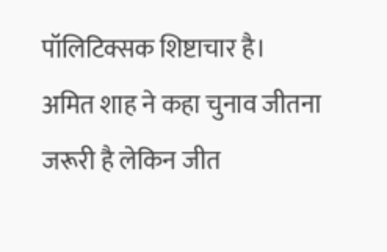पॉलिटिक्सक शिष्टाचार है।
अमित शाह ने कहा चुनाव जीतना जरूरी है लेकिन जीत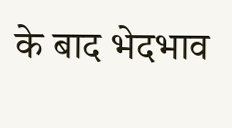के बाद भेदभाव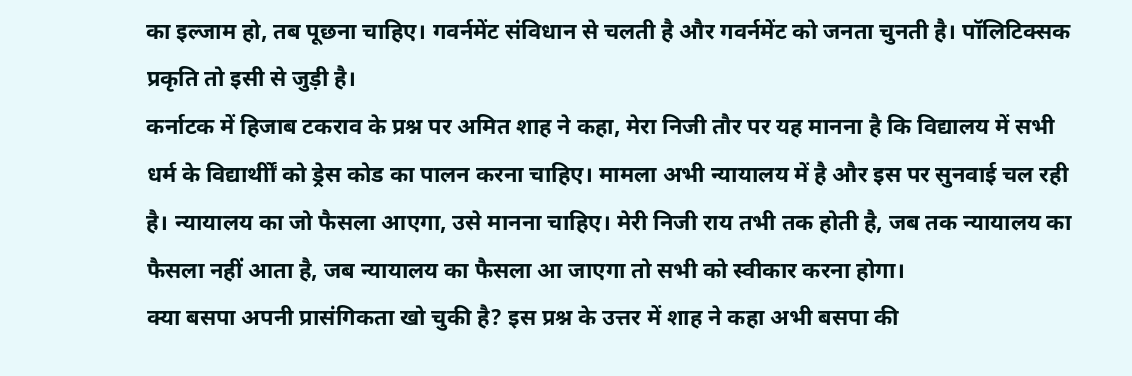का इल्जाम हो, तब पूछना चाहिए। गवर्नमेंट संविधान से चलती है और गवर्नमेंट को जनता चुनती है। पॉलिटिक्सक प्रकृति तो इसी से जुड़ी है।
कर्नाटक में हिजाब टकराव के प्रश्न पर अमित शाह ने कहा, मेरा निजी तौर पर यह मानना है कि विद्यालय में सभी धर्म के विद्यार्थीों को ड्रेस कोड का पालन करना चाहिए। मामला अभी न्यायालय में है और इस पर सुनवाई चल रही है। न्यायालय का जो फैसला आएगा, उसे मानना चाहिए। मेरी निजी राय तभी तक होती है, जब तक न्यायालय का फैसला नहीं आता है, जब न्यायालय का फैसला आ जाएगा तो सभी को स्वीकार करना होगा।
क्या बसपा अपनी प्रासंगिकता खो चुकी है? इस प्रश्न के उत्तर में शाह ने कहा अभी बसपा की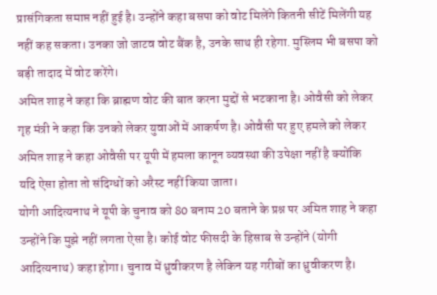प्रासंगिकता समाप्त नहीं हुई है। उन्होंने कहा बसपा को वोट मिलेंगे कितनी सीटें मिलेंगी यह नहीं कह सकता। उनका जो जाटव वोट बैंक है, उनके साथ ही रहेगा. मुस्लिम भी बसपा को बड़ी तादाद में वोट करेंगे।
अमित शाह ने कहा कि ब्राह्मण वोट की बात करना मुद्दों से भटकाना है। ओवैसी को लेकर गृह मंत्री ने कहा कि उनको लेकर युवाओं में आकर्षण है। ओवैसी पर हुए हमले को लेकर अमित शाह ने कहा ओवैसी पर यूपी में हमला कानून व्यवस्था की उपेक्षा नहीं है क्योंकि यदि ऐसा होता तो संदिग्धों को अरैस्ट नहीं किया जाता।
योगी आदित्यनाथ ने यूपी के चुनाव को 80 बनाम 20 बताने के प्रश्न पर अमित शाह ने कहा उन्होंने कि मुझे नहीं लगता ऐसा है। कोई वोट फीसदी के हिसाब से उन्होंने (योगी आदित्यनाथ) कहा होगा। चुनाव में ध्रुवीकरण है लेकिन यह गरीबों का ध्रुवीकरण है।